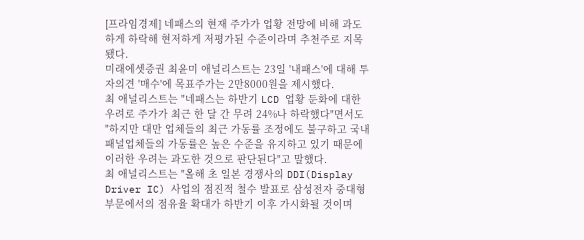[프라임경제] 네패스의 현재 주가가 업황 전망에 비해 과도하게 하락해 현저하게 저평가된 수준이라며 추천주로 지목됐다.
미래에셋증권 최윤미 애널리스트는 23일 '내패스'에 대해 투자의견 '매수'에 목표주가는 2만8000원을 제시했다.
최 애널리스트는 "네패스는 하반기 LCD 업황 둔화에 대한 우려로 주가가 최근 한 달 간 무려 24%나 하락했다"면서도 "하지만 대만 업체들의 최근 가동률 조정에도 불구하고 국내 패널업체들의 가동률은 높은 수준을 유지하고 있기 때문에 이러한 우려는 과도한 것으로 판단된다"고 말했다.
최 애널리스트는 "올해 초 일본 경쟁사의 DDI(Display Driver IC) 사업의 점진적 철수 발표로 삼성전자 중대형 부문에서의 점유율 확대가 하반기 이후 가시화될 것이며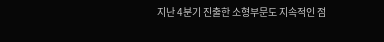지난 4분기 진출한 소형부문도 지속적인 점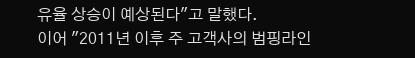유율 상승이 예상된다"고 말했다.
이어 "2011년 이후 주 고객사의 범핑라인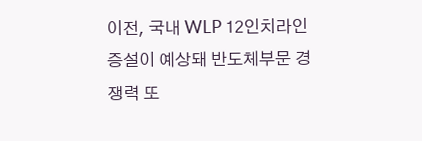이전, 국내 WLP 12인치라인 증설이 예상돼 반도체부문 경쟁력 또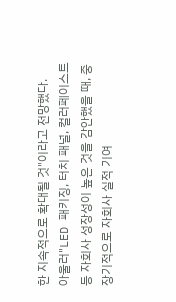한 지속적으로 확대될 것"이라고 전망했다.
아울러"LED 패키징, 터치 패널, 컬러페이스트 등 자회사 성장성이 높은 것을 감안했을 때, 중장기적으로 자회사 실적 기여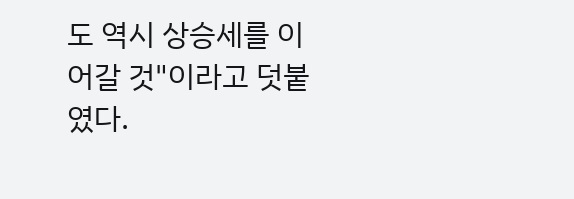도 역시 상승세를 이어갈 것"이라고 덧붙였다.